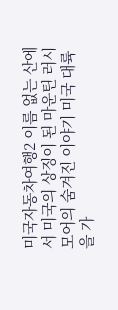미국자동차여행2 이름 없는 산에서 미국의 상징이 된 마운틴 러시모어의 숨겨진 이야기 미국 대륙을 가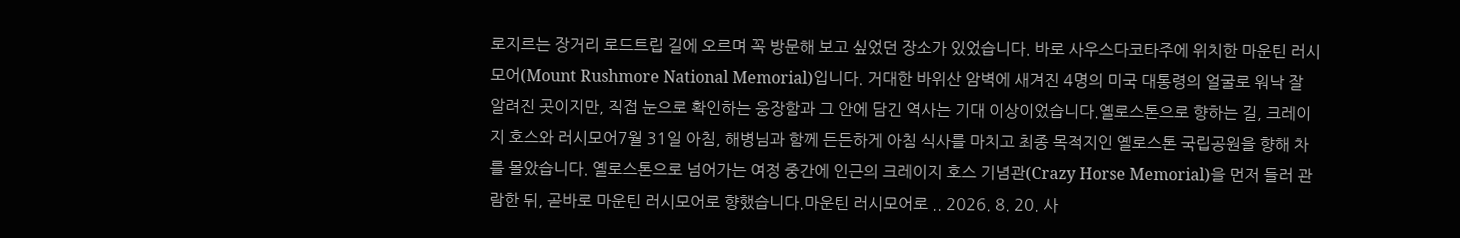로지르는 장거리 로드트립 길에 오르며 꼭 방문해 보고 싶었던 장소가 있었습니다. 바로 사우스다코타주에 위치한 마운틴 러시모어(Mount Rushmore National Memorial)입니다. 거대한 바위산 암벽에 새겨진 4명의 미국 대통령의 얼굴로 워낙 잘 알려진 곳이지만, 직접 눈으로 확인하는 웅장함과 그 안에 담긴 역사는 기대 이상이었습니다.옐로스톤으로 향하는 길, 크레이지 호스와 러시모어7월 31일 아침, 해병님과 함께 든든하게 아침 식사를 마치고 최종 목적지인 옐로스톤 국립공원을 향해 차를 몰았습니다. 옐로스톤으로 넘어가는 여정 중간에 인근의 크레이지 호스 기념관(Crazy Horse Memorial)을 먼저 들러 관람한 뒤, 곧바로 마운틴 러시모어로 향했습니다.마운틴 러시모어로 .. 2026. 8. 20. 사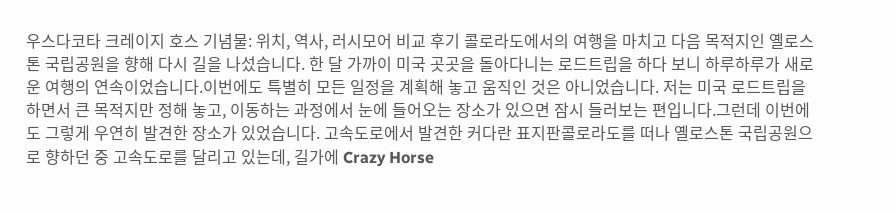우스다코타 크레이지 호스 기념물: 위치, 역사, 러시모어 비교 후기 콜로라도에서의 여행을 마치고 다음 목적지인 옐로스톤 국립공원을 향해 다시 길을 나섰습니다. 한 달 가까이 미국 곳곳을 돌아다니는 로드트립을 하다 보니 하루하루가 새로운 여행의 연속이었습니다.이번에도 특별히 모든 일정을 계획해 놓고 움직인 것은 아니었습니다. 저는 미국 로드트립을 하면서 큰 목적지만 정해 놓고, 이동하는 과정에서 눈에 들어오는 장소가 있으면 잠시 들러보는 편입니다.그런데 이번에도 그렇게 우연히 발견한 장소가 있었습니다. 고속도로에서 발견한 커다란 표지판콜로라도를 떠나 옐로스톤 국립공원으로 향하던 중 고속도로를 달리고 있는데, 길가에 Crazy Horse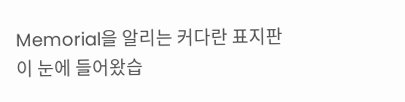Memorial을 알리는 커다란 표지판이 눈에 들어왔습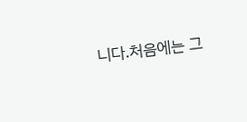니다.처음에는 그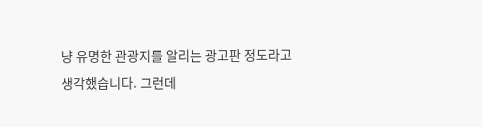냥 유명한 관광지를 알리는 광고판 정도라고 생각했습니다. 그런데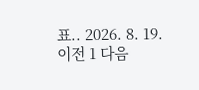표.. 2026. 8. 19. 이전 1 다음